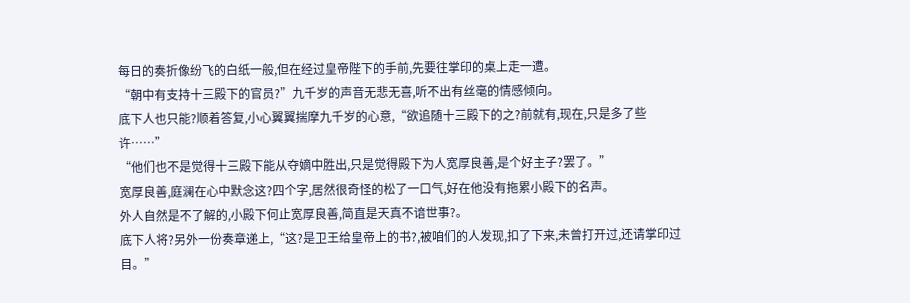每日的奏折像纷飞的白纸一般,但在经过皇帝陛下的手前,先要往掌印的桌上走一遭。
“朝中有支持十三殿下的官员?”九千岁的声音无悲无喜,听不出有丝毫的情感倾向。
底下人也只能?顺着答复,小心翼翼揣摩九千岁的心意,“欲追随十三殿下的之?前就有,现在,只是多了些许……”
“他们也不是觉得十三殿下能从夺嫡中胜出,只是觉得殿下为人宽厚良善,是个好主子?罢了。”
宽厚良善,庭澜在心中默念这?四个字,居然很奇怪的松了一口气,好在他没有拖累小殿下的名声。
外人自然是不了解的,小殿下何止宽厚良善,简直是天真不谙世事?。
底下人将?另外一份奏章递上,“这?是卫王给皇帝上的书?,被咱们的人发现,扣了下来,未曾打开过,还请掌印过目。”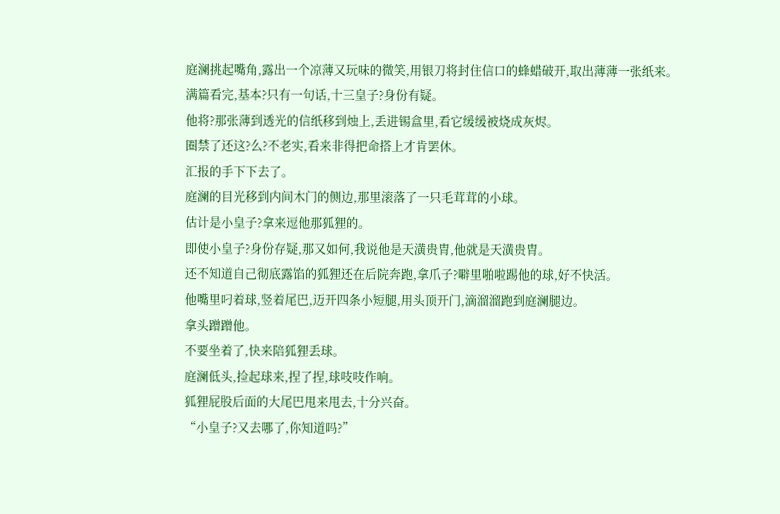庭澜挑起嘴角,露出一个凉薄又玩味的微笑,用银刀将封住信口的蜂蜡破开,取出薄薄一张纸来。
满篇看完,基本?只有一句话,十三皇子?身份有疑。
他将?那张薄到透光的信纸移到烛上,丢进锡盒里,看它缓缓被烧成灰烬。
圈禁了还这?么?不老实,看来非得把命搭上才肯罢休。
汇报的手下下去了。
庭澜的目光移到内间木门的侧边,那里滚落了一只毛茸茸的小球。
估计是小皇子?拿来逗他那狐狸的。
即使小皇子?身份存疑,那又如何,我说他是天潢贵胄,他就是天潢贵胄。
还不知道自己彻底露馅的狐狸还在后院奔跑,拿爪子?噼里啪啦踢他的球,好不快活。
他嘴里叼着球,竖着尾巴,迈开四条小短腿,用头顶开门,滴溜溜跑到庭澜腿边。
拿头蹭蹭他。
不要坐着了,快来陪狐狸丢球。
庭澜低头,捡起球来,捏了捏,球吱吱作响。
狐狸屁股后面的大尾巴甩来甩去,十分兴奋。
“小皇子?又去哪了,你知道吗?”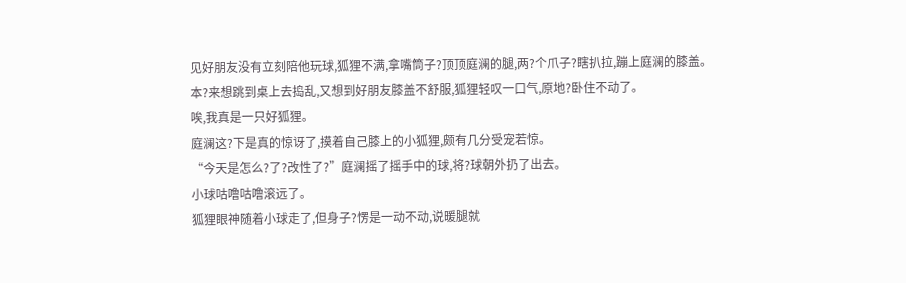见好朋友没有立刻陪他玩球,狐狸不满,拿嘴筒子?顶顶庭澜的腿,两?个爪子?瞎扒拉,蹦上庭澜的膝盖。
本?来想跳到桌上去捣乱,又想到好朋友膝盖不舒服,狐狸轻叹一口气,原地?卧住不动了。
唉,我真是一只好狐狸。
庭澜这?下是真的惊讶了,摸着自己膝上的小狐狸,颇有几分受宠若惊。
“今天是怎么?了?改性了?”庭澜摇了摇手中的球,将?球朝外扔了出去。
小球咕噜咕噜滚远了。
狐狸眼神随着小球走了,但身子?愣是一动不动,说暖腿就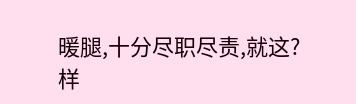暖腿,十分尽职尽责,就这?样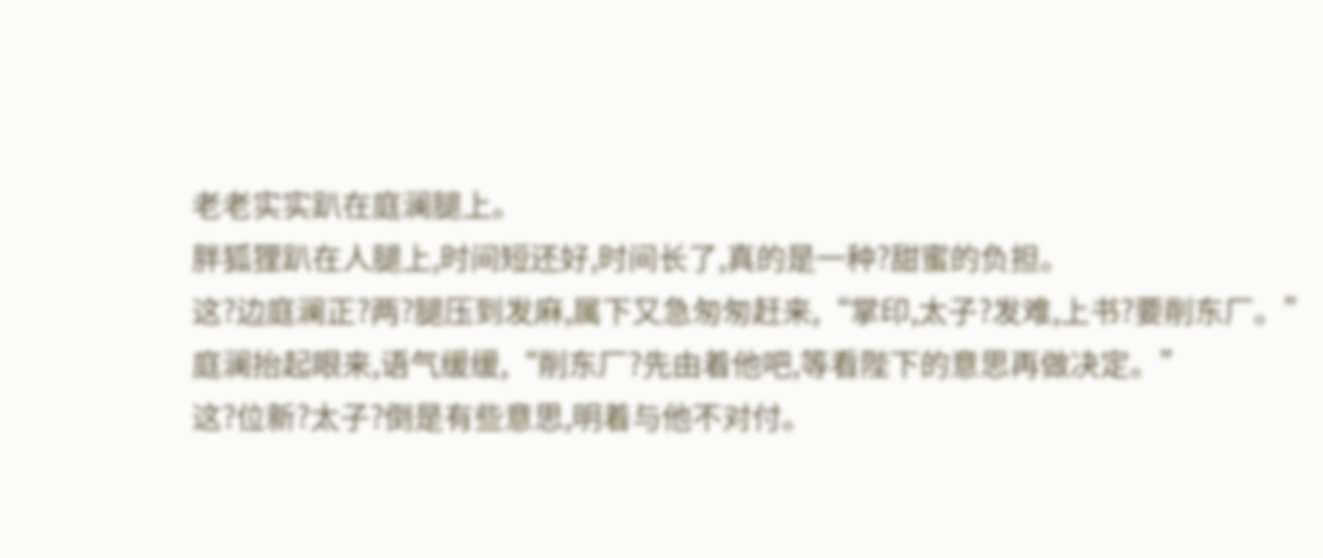老老实实趴在庭澜腿上。
胖狐狸趴在人腿上,时间短还好,时间长了,真的是一种?甜蜜的负担。
这?边庭澜正?两?腿压到发麻,属下又急匆匆赶来,“掌印,太子?发难,上书?要削东厂。”
庭澜抬起眼来,语气缓缓,“削东厂?先由着他吧,等看陛下的意思再做决定。”
这?位新?太子?倒是有些意思,明着与他不对付。